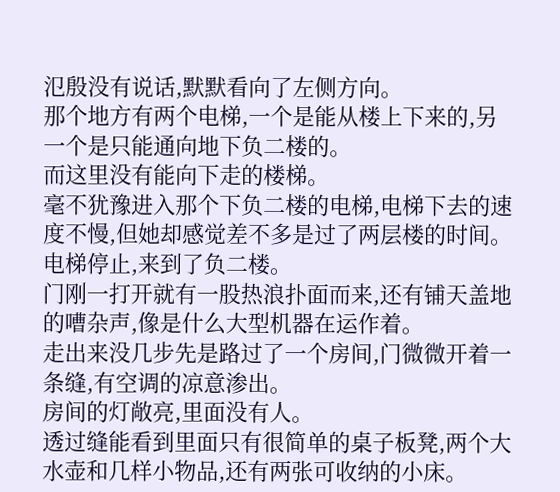氾殷没有说话,默默看向了左侧方向。
那个地方有两个电梯,一个是能从楼上下来的,另一个是只能通向地下负二楼的。
而这里没有能向下走的楼梯。
毫不犹豫进入那个下负二楼的电梯,电梯下去的速度不慢,但她却感觉差不多是过了两层楼的时间。
电梯停止,来到了负二楼。
门刚一打开就有一股热浪扑面而来,还有铺天盖地的嘈杂声,像是什么大型机器在运作着。
走出来没几步先是路过了一个房间,门微微开着一条缝,有空调的凉意渗出。
房间的灯敞亮,里面没有人。
透过缝能看到里面只有很简单的桌子板凳,两个大水壶和几样小物品,还有两张可收纳的小床。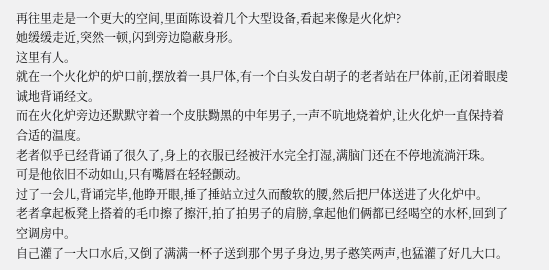再往里走是一个更大的空间,里面陈设着几个大型设备,看起来像是火化炉?
她缓缓走近,突然一顿,闪到旁边隐蔽身形。
这里有人。
就在一个火化炉的炉口前,摆放着一具尸体,有一个白头发白胡子的老者站在尸体前,正闭着眼虔诚地背诵经文。
而在火化炉旁边还默默守着一个皮肤黝黑的中年男子,一声不吭地烧着炉,让火化炉一直保持着合适的温度。
老者似乎已经背诵了很久了,身上的衣服已经被汗水完全打湿,满脑门还在不停地流淌汗珠。
可是他依旧不动如山,只有嘴唇在轻轻颤动。
过了一会儿,背诵完毕,他睁开眼,捶了捶站立过久而酸软的腰,然后把尸体送进了火化炉中。
老者拿起板凳上搭着的毛巾擦了擦汗,拍了拍男子的肩膀,拿起他们俩都已经喝空的水杯,回到了空调房中。
自己灌了一大口水后,又倒了满满一杯子送到那个男子身边,男子憨笑两声,也猛灌了好几大口。